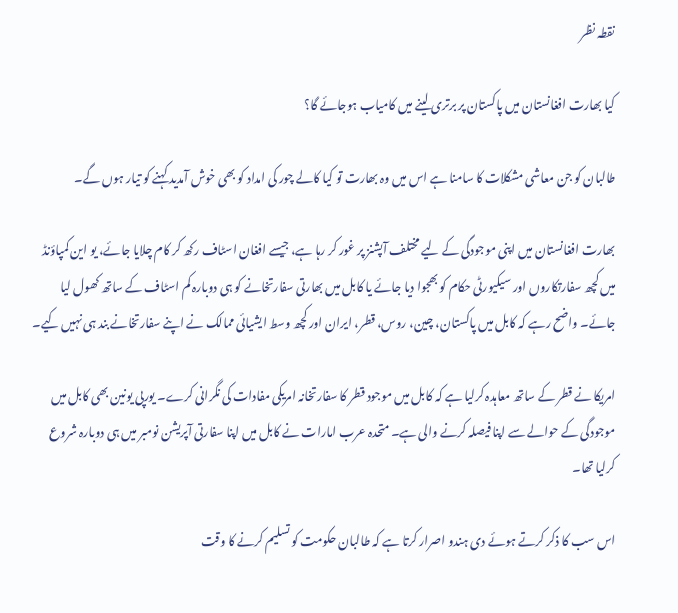نقطہ نظر

کیا بھارت افغانستان میں پاکستان پر برتری لینے میں کامیاب ہوجائے گا؟

طالبان کو جن معاشی مشکلات کا سامنا ہے اس میں وہ بھارت تو کیا کالے چور کی امداد کو بھی خوش آمدید کہنے کو تیار ہوں گے۔

بھارت افغانستان میں اپنی موجودگی کے لیے مختلف آپشنز پر غور کر رہا ہے، جیسے افغان اسٹاف رکھ کر کام چلایا جائے، یو این کمپاؤنڈ میں کچھ سفارتکاروں اور سیکیورٹی حکام کو بھجوا دیا جائے یا کابل میں بھارتی سفارتخانے کو ہی دوبارہ کم اسٹاف کے ساتھ کھول لیا جائے۔ واضح رہے کہ کابل میں پاکستان، چین، روس، قطر، ایران اور کچھ وسط ایشیائی ممالک نے اپنے سفارتخانے بند ہی نہیں کیے۔

امریکا نے قطر کے ساتھ معاہدہ کرلیا ہے کہ کابل میں موجود قطر کا سفارتخانہ امریکی مفادات کی نگرانی کرے۔ یورپی یونین بھی کابل میں موجودگی کے حوالے سے اپنا فیصلہ کرنے والی ہے۔ متحدہ عرب امارات نے کابل میں اپنا سفارتی آپریشن نومبر میں ہی دوبارہ شروع کرلیا تھا۔

اس سب کا ذکر کرتے ہوئے دی ہندو اصرار کرتا ہے کہ طالبان حکومت کو تسلیم کرنے کا وقت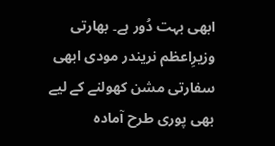ابھی بہت دُور ہے۔ بھارتی وزیرِاعظم نریندر مودی ابھی سفارتی مشن کھولنے کے لیے بھی پوری طرح آمادہ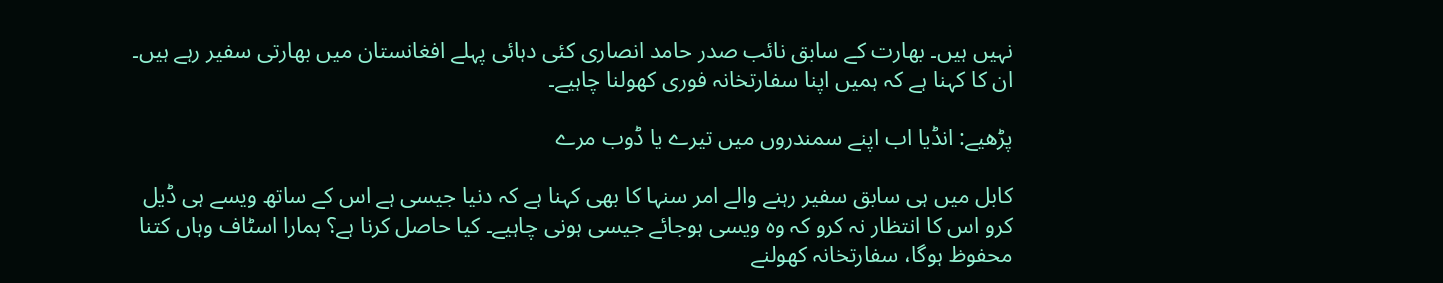نہیں ہیں۔ بھارت کے سابق نائب صدر حامد انصاری کئی دہائی پہلے افغانستان میں بھارتی سفیر رہے ہیں۔ ان کا کہنا ہے کہ ہمیں اپنا سفارتخانہ فوری کھولنا چاہیے۔

پڑھیے: انڈیا اب اپنے سمندروں میں تیرے یا ڈوب مرے

کابل میں ہی سابق سفیر رہنے والے امر سنہا کا بھی کہنا ہے کہ دنیا جیسی ہے اس کے ساتھ ویسے ہی ڈیل کرو اس کا انتظار نہ کرو کہ وہ ویسی ہوجائے جیسی ہونی چاہیے۔ کیا حاصل کرنا ہے؟ ہمارا اسٹاف وہاں کتنا محفوظ ہوگا، سفارتخانہ کھولنے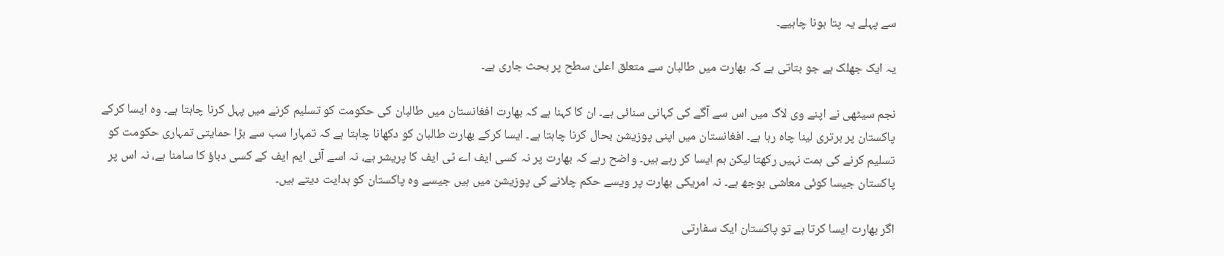سے پہلے یہ پتا ہونا چاہیے۔

یہ ایک جھلک ہے جو بتاتی ہے کہ بھارت میں طالبان سے متعلق اعلیٰ سطح پر بحث جاری ہے۔

نجم سیٹھی نے اپنے وی لاگ میں اس سے آگے کی کہانی سنائی ہے۔ ان کا کہنا ہے کہ بھارت افغانستان میں طالبان کی حکومت کو تسلیم کرنے میں پہل کرنا چاہتا ہے۔ وہ ایسا کرکے پاکستان پر برتری لینا چاہ رہا ہے۔ افغانستان میں اپنی پوزیشن بحال کرنا چاہتا ہے۔ ایسا کرکے بھارت طالبان کو دکھانا چاہتا ہے کہ تمہارا سب سے بڑا حمایتی تمہاری حکومت کو تسلیم کرنے کی ہمت نہیں رکھتا لیکن ہم ایسا کر رہے ہیں۔ واضح رہے کہ بھارت پر نہ کسی ایف اے ٹی ایف کا پریشر ہے، نہ اسے آئی ایم ایف کے کسی دباؤ کا سامنا ہے، نہ اس پر پاکستان جیسا کوئی معاشی بوجھ ہے۔ نہ امریکی بھارت پر ویسے حکم چلانے کی پوزیشن میں ہیں جیسے وہ پاکستان کو ہدایت دیتے ہیں۔

اگر بھارت ایسا کرتا ہے تو پاکستان ایک سفارتی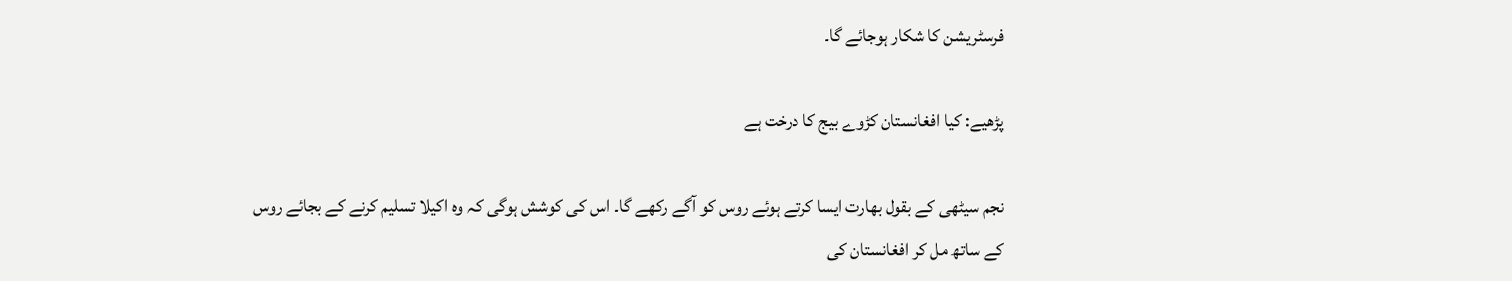فرسٹریشن کا شکار ہوجائے گا۔

پڑھیے: کیا افغانستان کڑوے بیج کا درخت ہے

نجم سیٹھی کے بقول بھارت ایسا کرتے ہوئے روس کو آگے رکھے گا۔ اس کی کوشش ہوگی کہ وہ اکیلا تسلیم کرنے کے بجائے روس کے ساتھ مل کر افغانستان کی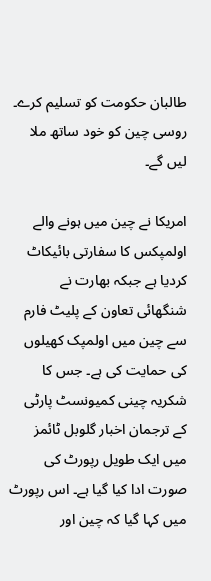طالبان حکومت کو تسلیم کرے۔ روسی چین کو خود ساتھ ملا لیں گے۔

امریکا نے چین میں ہونے والے اولمپکس کا سفارتی بائیکاٹ کردیا ہے جبکہ بھارت نے شنگھائی تعاون کے پلیٹ فارم سے چین میں اولمپک کھیلوں کی حمایت کی ہے۔ جس کا شکریہ چینی کمیونسٹ پارٹی کے ترجمان اخبار گلوبل ٹائمز میں ایک طویل رپورٹ کی صورت ادا کیا گیا ہے۔ اس رپورٹ میں کہا گیا کہ چین اور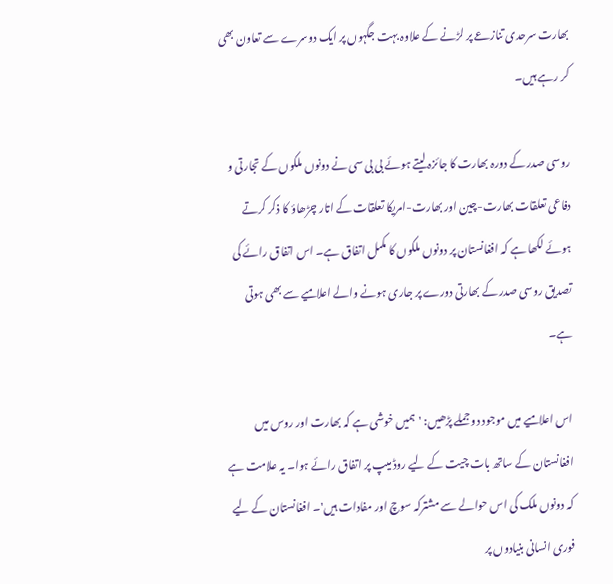بھارت سرحدی تنازعے پر لڑنے کے علاوہ بہت جگہوں پر ایک دوسرے سے تعاون بھی کر رہے ہیں۔

روسی صدر کے دورہ بھارت کا جائزہ لیتے ہوئے بی بی سی نے دونوں ملکوں کے تجارتی و دفاعی تعلقات بھارت-چین اور بھارت-امریکا تعلقات کے اتار چڑھاؤ کا ذکر کرتے ہوئے لکھا ہے کہ افغانستان پر دونوں ملکوں کا مکمل اتفاق ہے۔ اس اتفاق رائے کی تصدیق روسی صدر کے بھارتی دورے پر جاری ہونے والے اعلامیے سے بھی ہوتی ہے۔

اس اعلامیے میں موجود دو جملے پڑھیں: 'ہمیں خوشی ہے کہ بھارت اور روس میں افغانستان کے ساتھ بات چیت کے لیے روڈ میپ پر اتفاق رائے ہوا۔ یہ علامت ہے کہ دونوں ملک کی اس حوالے سے مشترکہ سوچ اور مفادات ہیں'۔ افغانستان کے لیے فوری انسانی بنیادوں پر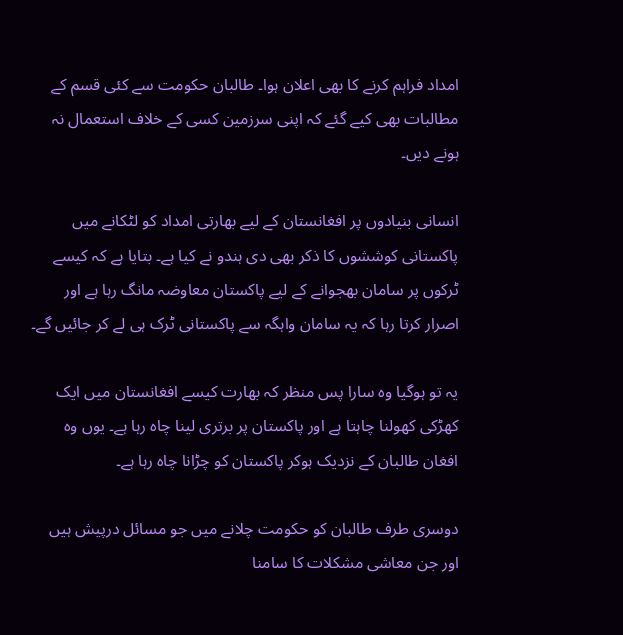امداد فراہم کرنے کا بھی اعلان ہوا۔ طالبان حکومت سے کئی قسم کے مطالبات بھی کیے گئے کہ اپنی سرزمین کسی کے خلاف استعمال نہ ہونے دیں۔

انسانی بنیادوں پر افغانستان کے لیے بھارتی امداد کو لٹکانے میں پاکستانی کوششوں کا ذکر بھی دی ہندو نے کیا ہے۔ بتایا ہے کہ کیسے ٹرکوں پر سامان بھجوانے کے لیے پاکستان معاوضہ مانگ رہا ہے اور اصرار کرتا رہا کہ یہ سامان واہگہ سے پاکستانی ٹرک ہی لے کر جائیں گے۔

یہ تو ہوگیا وہ سارا پس منظر کہ بھارت کیسے افغانستان میں ایک کھڑکی کھولنا چاہتا ہے اور پاکستان پر برتری لینا چاہ رہا ہے۔ یوں وہ افغان طالبان کے نزدیک ہوکر پاکستان کو چڑانا چاہ رہا ہے۔

دوسری طرف طالبان کو حکومت چلانے میں جو مسائل درپیش ہیں اور جن معاشی مشکلات کا سامنا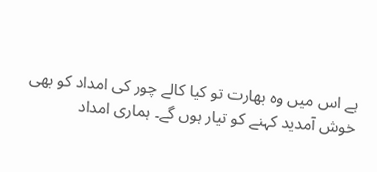ہے اس میں وہ بھارت تو کیا کالے چور کی امداد کو بھی خوش آمدید کہنے کو تیار ہوں گے۔ ہماری امداد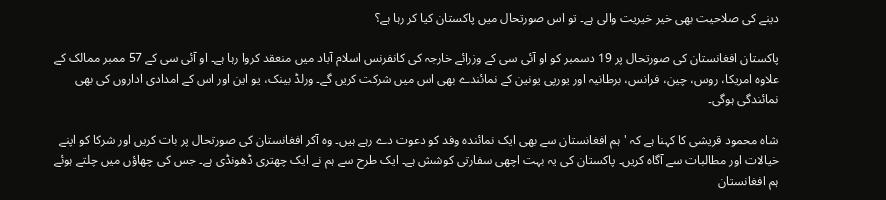دینے کی صلاحیت بھی خیر خیریت والی ہے۔ تو اس صورتحال میں پاکستان کیا کر رہا ہے؟

پاکستان افغانستان کی صورتحال پر 19 دسمبر کو او آئی سی کے وزرائے خارجہ کی کانفرنس اسلام آباد میں منعقد کروا رہا ہے۔ او آئی سی کے 57 ممبر ممالک کے علاوہ امریکا، روس، چین، فرانس، برطانیہ اور یورپی یونین کے نمائندے بھی اس میں شرکت کریں گے۔ ورلڈ بینک، یو این اور اس کے امدادی اداروں کی بھی نمائندگی ہوگی۔

شاہ محمود قریشی کا کہنا ہے کہ 'ہم افغانستان سے بھی ایک نمائندہ وفد کو دعوت دے رہے ہیں۔ وہ آکر افغانستان کی صورتحال پر بات کریں اور شرکا کو اپنے خیالات اور مطالبات سے آگاہ کریں۔ پاکستان کی یہ بہت اچھی سفارتی کوشش ہے۔ ایک طرح سے ہم نے ایک چھتری ڈھونڈی ہے۔ جس کی چھاؤں میں چلتے ہوئے ہم افغانستان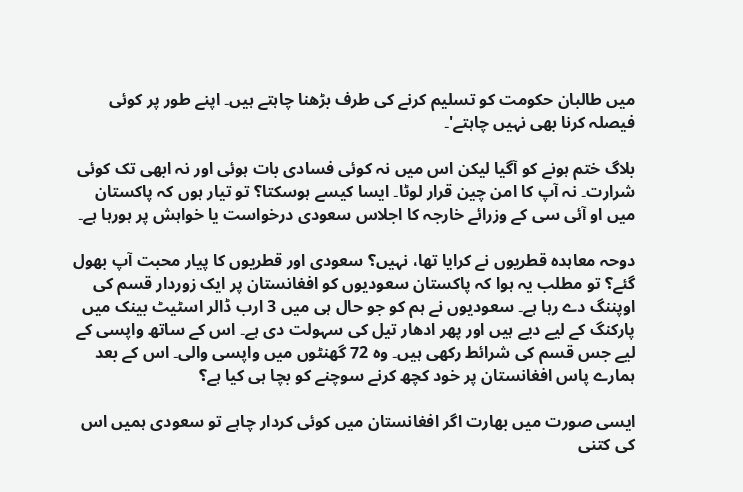میں طالبان حکومت کو تسلیم کرنے کی طرف بڑھنا چاہتے ہیں۔ اپنے طور پر کوئی فیصلہ کرنا بھی نہیں چاہتے'۔

بلاگ ختم ہونے کو آگیا لیکن اس میں نہ کوئی فسادی بات ہوئی اور نہ ابھی تک کوئی شرارت۔ نہ آپ کا امن چین قرار لوٹا۔ ایسا کیسے ہوسکتا؟ تو تیار ہوں کہ پاکستان میں او آئی سی کے وزرائے خارجہ کا اجلاس سعودی درخواست یا خواہش پر ہورہا ہے۔

دوحہ معاہدہ قطریوں نے کرایا تھا، نہیں؟ سعودی اور قطریوں کا پیار محبت آپ بھول گئے؟ تو مطلب یہ ہوا کہ پاکستان سعودیوں کو افغانستان پر ایک زوردار قسم کی اوپننگ دے رہا ہے۔ سعودیوں نے ہم کو جو حال ہی میں 3 ارب ڈالر اسٹیٹ بینک میں پارکنگ کے لیے دیے ہیں اور پھر ادھار تیل کی سہولت دی ہے۔ اس کے ساتھ واپسی کے لیے جس قسم کی شرائط رکھی ہیں۔ وہ 72 گھنٹوں میں واپسی والی۔ اس کے بعد ہمارے پاس افغانستان پر خود کچھ کرنے سوچنے کو بچا ہی کیا ہے؟

ایسی صورت میں بھارت اگر افغانستان میں کوئی کردار چاہے تو سعودی ہمیں اس کی کتنی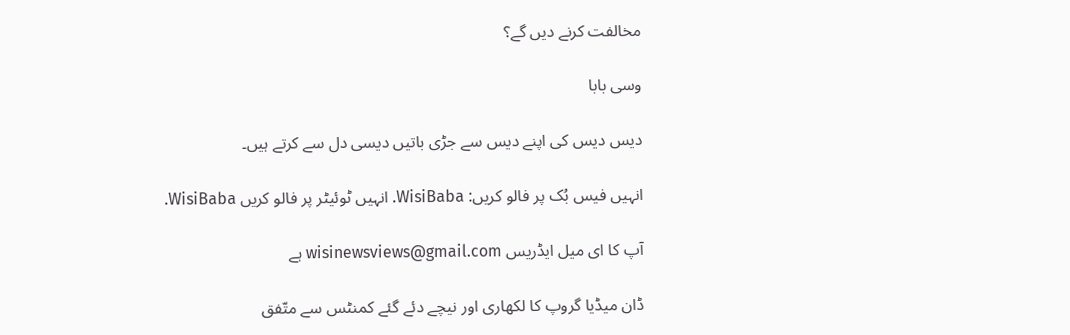مخالفت کرنے دیں گے؟

وسی بابا

دیس دیس کی اپنے دیس سے جڑی باتیں دیسی دل سے کرتے ہیں۔

انہیں فیس بُک پر فالو کریں: WisiBaba. انہیں ٹوئیٹر پر فالو کریں WisiBaba.

آپ کا ای میل ایڈریس wisinewsviews@gmail.com ہے

ڈان میڈیا گروپ کا لکھاری اور نیچے دئے گئے کمنٹس سے متّفق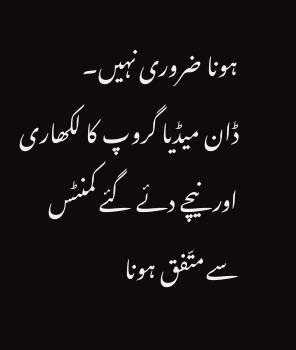ہونا ضروری نہیں۔
ڈان میڈیا گروپ کا لکھاری اور نیچے دئے گئے کمنٹس سے متّفق ہونا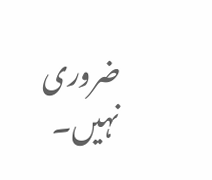ضروری نہیں۔